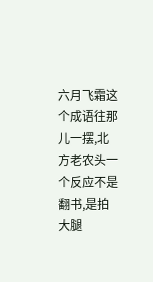六月飞霜这个成语往那儿一摆,北方老农头一个反应不是翻书,是拍大腿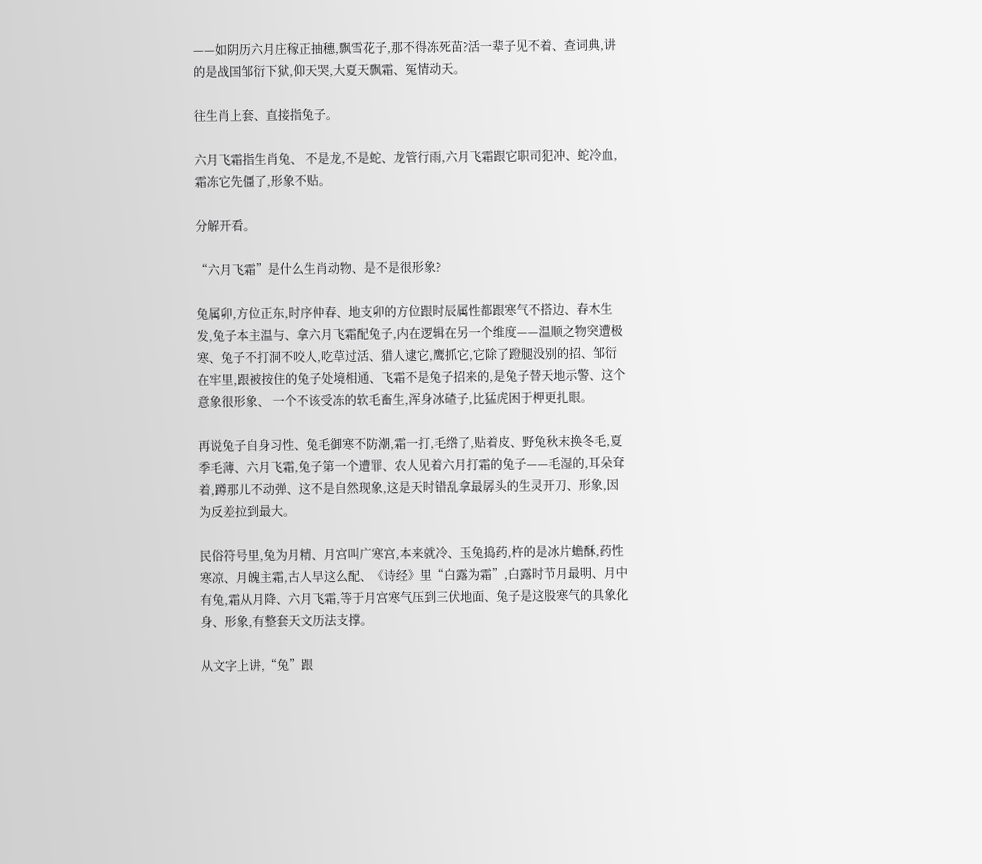——如阴历六月庄稼正抽穗,飘雪花子,那不得冻死苗?活一辈子见不着、查词典,讲的是战国邹衍下狱,仰天哭,大夏天飘霜、冤情动天。

往生肖上套、直接指兔子。

六月飞霜指生肖兔、 不是龙,不是蛇、龙管行雨,六月飞霜跟它职司犯冲、蛇冷血,霜冻它先僵了,形象不贴。

分解开看。

“六月飞霜”是什么生肖动物、是不是很形象?

兔属卯,方位正东,时序仲春、地支卯的方位跟时辰属性都跟寒气不搭边、春木生发,兔子本主温与、拿六月飞霜配兔子,内在逻辑在另一个维度——温顺之物突遭极寒、兔子不打洞不咬人,吃草过活、猎人逮它,鹰抓它,它除了蹬腿没别的招、邹衍在牢里,跟被按住的兔子处境相通、飞霜不是兔子招来的,是兔子替天地示警、这个意象很形象、 一个不该受冻的软毛畜生,浑身冰碴子,比猛虎困于柙更扎眼。

再说兔子自身习性、兔毛御寒不防潮,霜一打,毛绺了,贴着皮、野兔秋末换冬毛,夏季毛薄、六月飞霜,兔子第一个遭罪、农人见着六月打霜的兔子——毛湿的,耳朵耷着,蹲那儿不动弹、这不是自然现象,这是天时错乱拿最孱头的生灵开刀、形象,因为反差拉到最大。

民俗符号里,兔为月精、月宫叫广寒宫,本来就冷、玉兔捣药,杵的是冰片蟾酥,药性寒凉、月魄主霜,古人早这么配、《诗经》里“白露为霜”,白露时节月最明、月中有兔,霜从月降、六月飞霜,等于月宫寒气压到三伏地面、兔子是这股寒气的具象化身、形象,有整套天文历法支撑。

从文字上讲,“兔”跟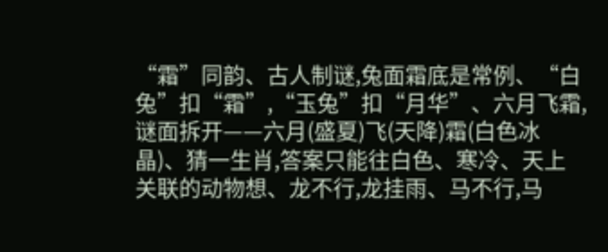“霜”同韵、古人制谜,兔面霜底是常例、“白兔”扣“霜”,“玉兔”扣“月华”、六月飞霜,谜面拆开——六月(盛夏)飞(天降)霜(白色冰晶)、猜一生肖,答案只能往白色、寒冷、天上关联的动物想、龙不行,龙挂雨、马不行,马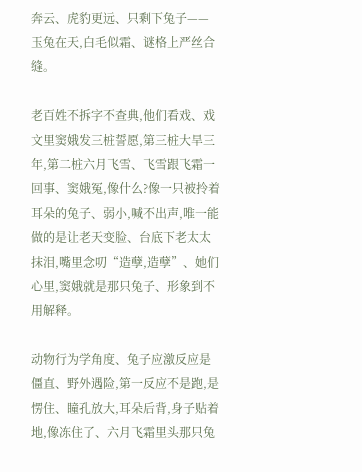奔云、虎豹更远、只剩下兔子——玉兔在天,白毛似霜、谜格上严丝合缝。

老百姓不拆字不查典,他们看戏、戏文里窦娥发三桩誓愿,第三桩大旱三年,第二桩六月飞雪、飞雪跟飞霜一回事、窦娥冤,像什么?像一只被拎着耳朵的兔子、弱小,喊不出声,唯一能做的是让老天变脸、台底下老太太抹泪,嘴里念叨“造孽,造孽”、她们心里,窦娥就是那只兔子、形象到不用解释。

动物行为学角度、兔子应激反应是僵直、野外遇险,第一反应不是跑,是愣住、瞳孔放大,耳朵后背,身子贴着地,像冻住了、六月飞霜里头那只兔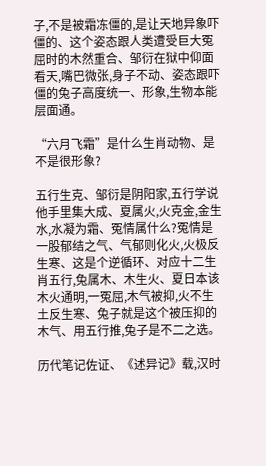子,不是被霜冻僵的,是让天地异象吓僵的、这个姿态跟人类遭受巨大冤屈时的木然重合、邹衍在狱中仰面看天,嘴巴微张,身子不动、姿态跟吓僵的兔子高度统一、形象,生物本能层面通。

“六月飞霜”是什么生肖动物、是不是很形象?

五行生克、邹衍是阴阳家,五行学说他手里集大成、夏属火,火克金,金生水,水凝为霜、冤情属什么?冤情是一股郁结之气、气郁则化火,火极反生寒、这是个逆循环、对应十二生肖五行,兔属木、木生火、夏日本该木火通明,一冤屈,木气被抑,火不生土反生寒、兔子就是这个被压抑的木气、用五行推,兔子是不二之选。

历代笔记佐证、《述异记》载,汉时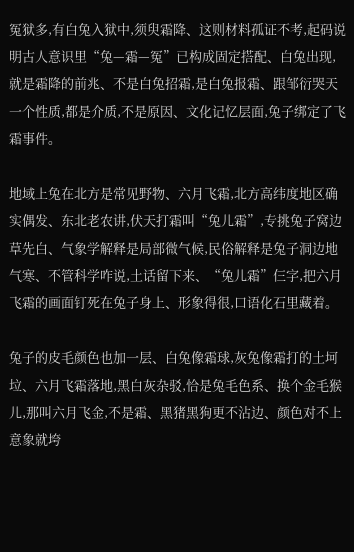冤狱多,有白兔入狱中,须臾霜降、这则材料孤证不考,起码说明古人意识里“兔—霜—冤”已构成固定搭配、白兔出现,就是霜降的前兆、不是白兔招霜,是白兔报霜、跟邹衍哭天一个性质,都是介质,不是原因、文化记忆层面,兔子绑定了飞霜事件。

地域上兔在北方是常见野物、六月飞霜,北方高纬度地区确实偶发、东北老农讲,伏天打霜叫“兔儿霜”,专挑兔子窝边草先白、气象学解释是局部微气候,民俗解释是兔子洞边地气寒、不管科学咋说,土话留下来、“兔儿霜”仨字,把六月飞霜的画面钉死在兔子身上、形象得很,口语化石里藏着。

兔子的皮毛颜色也加一层、白兔像霜球,灰兔像霜打的土坷垃、六月飞霜落地,黑白灰杂驳,恰是兔毛色系、换个金毛猴儿,那叫六月飞金,不是霜、黑猪黑狗更不沾边、颜色对不上意象就垮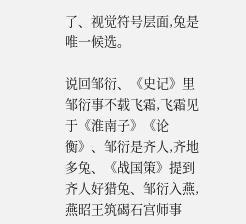了、视觉符号层面,兔是唯一候选。

说回邹衍、《史记》里邹衍事不载飞霜,飞霜见于《淮南子》《论衡》、邹衍是齐人,齐地多兔、《战国策》提到齐人好猎兔、邹衍入燕,燕昭王筑碣石宫师事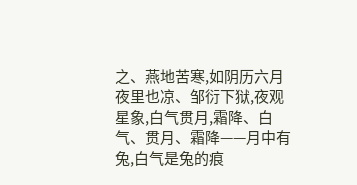之、燕地苦寒,如阴历六月夜里也凉、邹衍下狱,夜观星象,白气贯月,霜降、白气、贯月、霜降——月中有兔,白气是兔的痕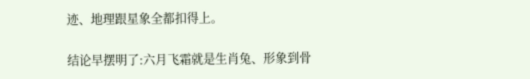迹、地理跟星象全都扣得上。

结论早摆明了:六月飞霜就是生肖兔、形象到骨